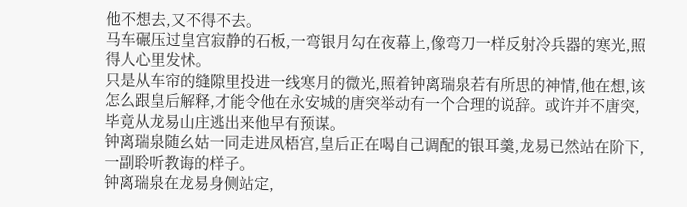他不想去,又不得不去。
马车碾压过皇宫寂静的石板,一弯银月勾在夜幕上,像弯刀一样反射冷兵器的寒光,照得人心里发怵。
只是从车帘的缝隙里投进一线寒月的微光,照着钟离瑞泉若有所思的神情,他在想,该怎么跟皇后解释,才能令他在永安城的唐突举动有一个合理的说辞。或许并不唐突,毕竟从龙易山庄逃出来他早有预谋。
钟离瑞泉随幺姑一同走进凤梧宫,皇后正在喝自己调配的银耳羹,龙易已然站在阶下,一副聆听教诲的样子。
钟离瑞泉在龙易身侧站定,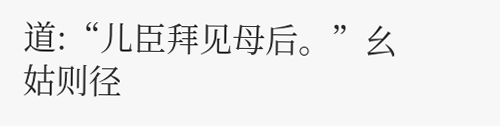道:“儿臣拜见母后。”幺姑则径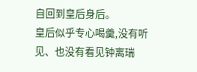自回到皇后身后。
皇后似乎专心喝羹,没有听见、也没有看见钟离瑞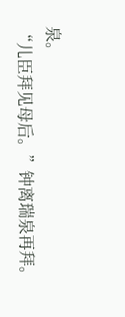泉。
“儿臣拜见母后。”钟离瑞泉再拜。